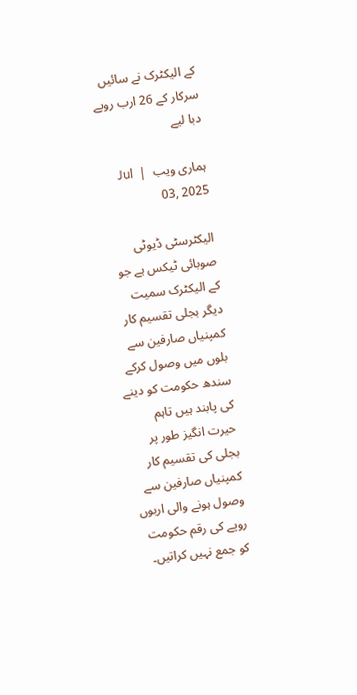کے الیکٹرک نے سائیں سرکار کے 26 ارب روپے دبا لیے

ہماری ویب  |  Jul 03, 2025

الیکٹرسٹی ڈیوٹی صوبائی ٹیکس ہے جو کے الیکٹرک سمیت دیگر بجلی تقسیم کار کمپنیاں صارفین سے بلوں میں وصول کرکے سندھ حکومت کو دینے کی پابند ہیں تاہم حیرت انگیز طور پر بجلی کی تقسیم کار کمپنیاں صارفین سے وصول ہونے والی اربوں روپے کی رقم حکومت کو جمع نہیں کراتیں۔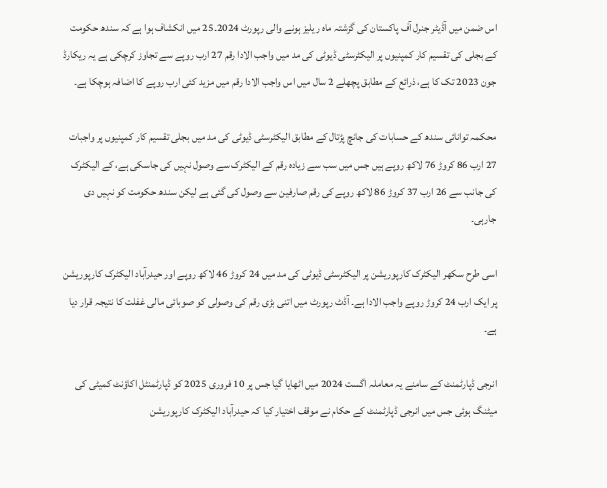اس ضمن میں آڈیٹر جنرل آف پاکستان کی گزشتہ ماہ ریلیز ہونے والی رپورٹ 2024۔25 میں انکشاف ہوا ہے کہ سندھ حکومت کے بجلی کی تقسیم کار کمپنیوں پر الیکٹرسٹی ڈیوٹی کی مد میں واجب الادا رقم 27 ارب روپے سے تجاوز کرچکی ہے یہ ریکارڈ جون 2023 تک کا ہے، ذرائع کے مطابق پچھلے 2 سال میں اس واجب الادا رقم میں مزید کئی ارب روپے کا اضافہ ہوچکا ہے۔

محکمہ توانائی سندھ کے حسابات کی جانچ پڑتال کے مطابق الیکٹرسٹی ڈیوٹی کی مد میں بجلی تقسیم کار کمپنیوں پر واجبات 27 ارب 86 کروڑ 76 لاکھ روپے ہیں جس میں سب سے زیادہ رقم کے الیکٹرک سے وصول نہیں کی جاسکی ہے، کے الیکٹرک کی جانب سے 26 ارب 37 کروڑ 86 لاکھ روپے کی رقم صارفین سے وصول کی گئی ہے لیکن سندھ حکومت کو نہیں دی جارہی۔

اسی طرح سکھر الیکٹرک کارپوریشن پر الیکٹرسٹی ڈیوٹی کی مد میں 24 کروڑ 46 لاکھ روپے اور حیدرآباد الیکٹرک کارپوریشن پر ایک ارب 24 کروڑ روپے واجب الادا ہے۔ آڈٹ رپورٹ میں اتنی بڑی رقم کی وصولی کو صوبائی مالی غفلت کا نتیجہ قرار دیا ہے۔

انرجی ڈپارٹمنٹ کے سامنے یہ معاملہ اگست 2024 میں اٹھایا گیا جس پر 10 فروری 2025 کو ڈپارٹمنٹل اکاؤنٹ کمیٹی کی میٹنگ ہوئی جس میں انرجی ڈپارٹمنٹ کے حکام نے موقف اختیار کیا کہ حیدرآباد الیکٹرک کارپوریشن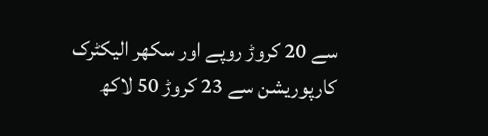سے 20 کروڑ روپے اور سکھر الیکٹرک کارپوریشن سے 23 کروڑ 50 لاکھ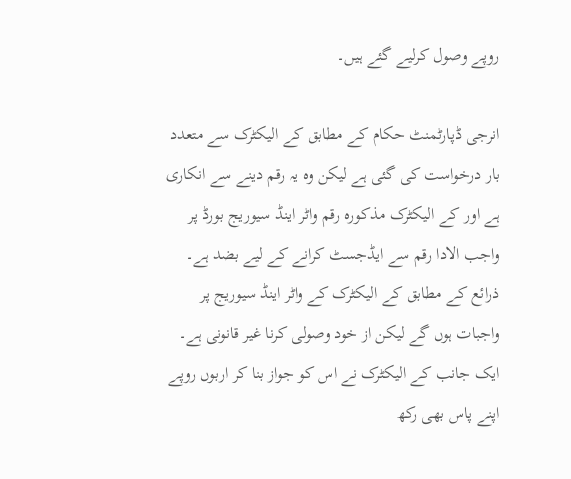روپے وصول کرلیے گئے ہیں۔

انرجی ڈپارٹمنٹ حکام کے مطابق کے الیکٹرک سے متعدد بار درخواست کی گئی ہے لیکن وہ یہ رقم دینے سے انکاری ہے اور کے الیکٹرک مذکورہ رقم واٹر اینڈ سیوریج بورڈ پر واجب الادا رقم سے ایڈجسٹ کرانے کے لیے بضد ہے۔ ذرائع کے مطابق کے الیکٹرک کے واٹر اینڈ سیوریج پر واجبات ہوں گے لیکن از خود وصولی کرنا غیر قانونی ہے۔ ایک جانب کے الیکٹرک نے اس کو جواز بنا کر اربوں روپے اپنے پاس بھی رکھ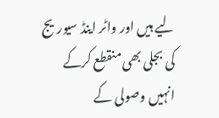لیے ہیں اور واٹر اینڈ سیوریج کی بجلی بھی منقطع کرکے انہیں وصولی کے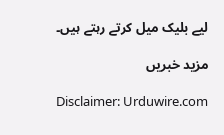لیے بلیک میل کرتے رہتے ہیں۔

مزید خبریں

Disclaimer: Urduwire.com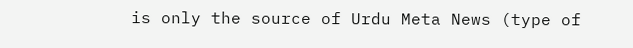is only the source of Urdu Meta News (type of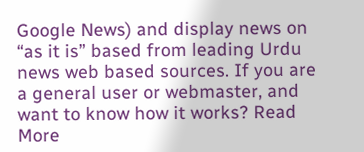Google News) and display news on “as it is” based from leading Urdu news web based sources. If you are a general user or webmaster, and want to know how it works? Read More